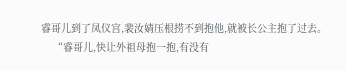睿哥儿到了凤仪宫,裴汝婧压根捞不到抱他,就被长公主抱了过去。
    “睿哥儿,快让外祖母抱一抱,有没有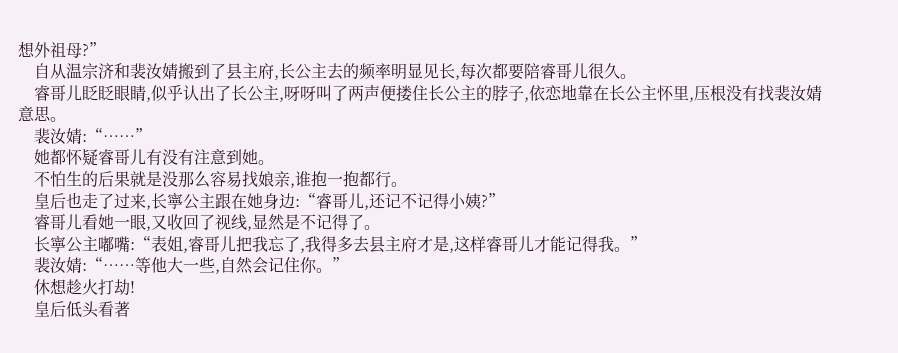想外祖母?”
    自从温宗济和裴汝婧搬到了县主府,长公主去的频率明显见长,每次都要陪睿哥儿很久。
    睿哥儿眨眨眼睛,似乎认出了长公主,呀呀叫了两声便搂住长公主的脖子,依恋地靠在长公主怀里,压根没有找裴汝婧意思。
    裴汝婧:“……”
    她都怀疑睿哥儿有没有注意到她。
    不怕生的后果就是没那么容易找娘亲,谁抱一抱都行。
    皇后也走了过来,长寧公主跟在她身边:“睿哥儿,还记不记得小姨?”
    睿哥儿看她一眼,又收回了视线,显然是不记得了。
    长寧公主嘟嘴:“表姐,睿哥儿把我忘了,我得多去县主府才是,这样睿哥儿才能记得我。”
    裴汝婧:“……等他大一些,自然会记住你。”
    休想趁火打劫!
    皇后低头看著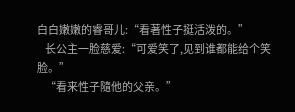白白嫩嫩的睿哥儿:“看著性子挺活泼的。”
    长公主一脸慈爱:“可爱笑了,见到谁都能给个笑脸。”
    “看来性子隨他的父亲。”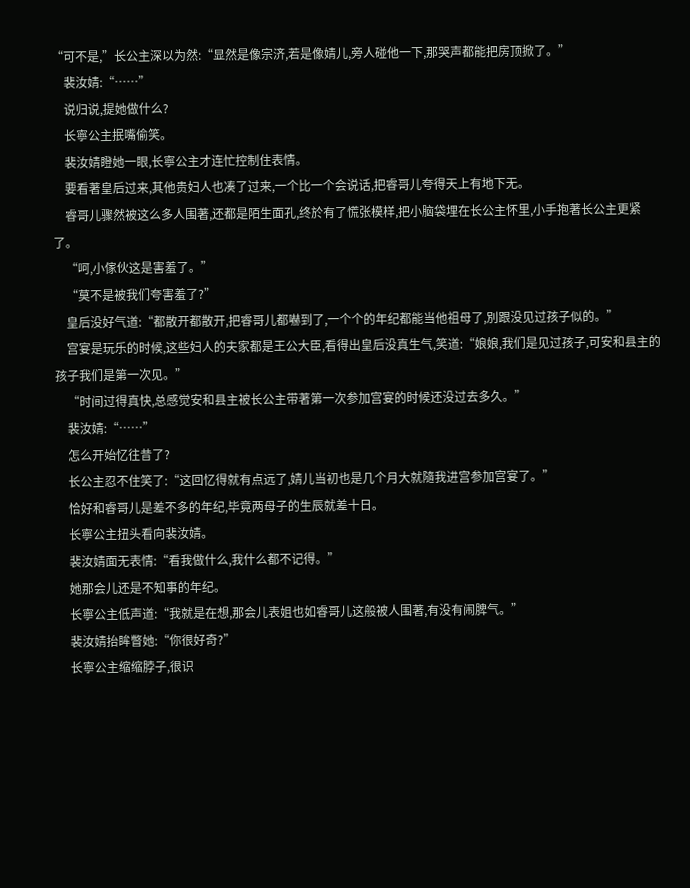“可不是,”长公主深以为然:“显然是像宗济,若是像婧儿,旁人碰他一下,那哭声都能把房顶掀了。”
    裴汝婧:“……”
    说归说,提她做什么?
    长寧公主抿嘴偷笑。
    裴汝婧瞪她一眼,长寧公主才连忙控制住表情。
    要看著皇后过来,其他贵妇人也凑了过来,一个比一个会说话,把睿哥儿夸得天上有地下无。
    睿哥儿骤然被这么多人围著,还都是陌生面孔,终於有了慌张模样,把小脑袋埋在长公主怀里,小手抱著长公主更紧了。
    “呵,小傢伙这是害羞了。”
    “莫不是被我们夸害羞了?”
    皇后没好气道:“都散开都散开,把睿哥儿都嚇到了,一个个的年纪都能当他祖母了,別跟没见过孩子似的。”
    宫宴是玩乐的时候,这些妇人的夫家都是王公大臣,看得出皇后没真生气,笑道:“娘娘,我们是见过孩子,可安和县主的孩子我们是第一次见。”
    “时间过得真快,总感觉安和县主被长公主带著第一次参加宫宴的时候还没过去多久。”
    裴汝婧:“……”
    怎么开始忆往昔了?
    长公主忍不住笑了:“这回忆得就有点远了,婧儿当初也是几个月大就隨我进宫参加宫宴了。”
    恰好和睿哥儿是差不多的年纪,毕竟两母子的生辰就差十日。
    长寧公主扭头看向裴汝婧。
    裴汝婧面无表情:“看我做什么,我什么都不记得。”
    她那会儿还是不知事的年纪。
    长寧公主低声道:“我就是在想,那会儿表姐也如睿哥儿这般被人围著,有没有闹脾气。”
    裴汝婧抬眸瞥她:“你很好奇?”
    长寧公主缩缩脖子,很识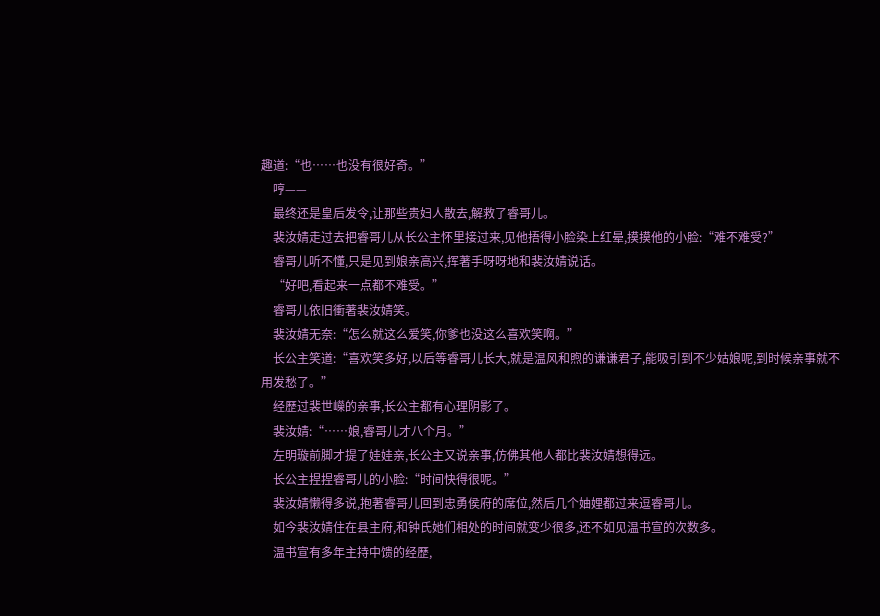趣道:“也……也没有很好奇。”
    哼——
    最终还是皇后发令,让那些贵妇人散去,解救了睿哥儿。
    裴汝婧走过去把睿哥儿从长公主怀里接过来,见他捂得小脸染上红晕,摸摸他的小脸:“难不难受?”
    睿哥儿听不懂,只是见到娘亲高兴,挥著手呀呀地和裴汝婧说话。
    “好吧,看起来一点都不难受。”
    睿哥儿依旧衝著裴汝婧笑。
    裴汝婧无奈:“怎么就这么爱笑,你爹也没这么喜欢笑啊。”
    长公主笑道:“喜欢笑多好,以后等睿哥儿长大,就是温风和煦的谦谦君子,能吸引到不少姑娘呢,到时候亲事就不用发愁了。”
    经歷过裴世嶸的亲事,长公主都有心理阴影了。
    裴汝婧:“……娘,睿哥儿才八个月。”
    左明璇前脚才提了娃娃亲,长公主又说亲事,仿佛其他人都比裴汝婧想得远。
    长公主捏捏睿哥儿的小脸:“时间快得很呢。”
    裴汝婧懒得多说,抱著睿哥儿回到忠勇侯府的席位,然后几个妯娌都过来逗睿哥儿。
    如今裴汝婧住在县主府,和钟氏她们相处的时间就变少很多,还不如见温书宣的次数多。
    温书宣有多年主持中馈的经歷,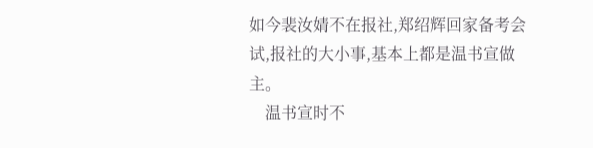如今裴汝婧不在报社,郑绍辉回家备考会试,报社的大小事,基本上都是温书宣做主。
    温书宣时不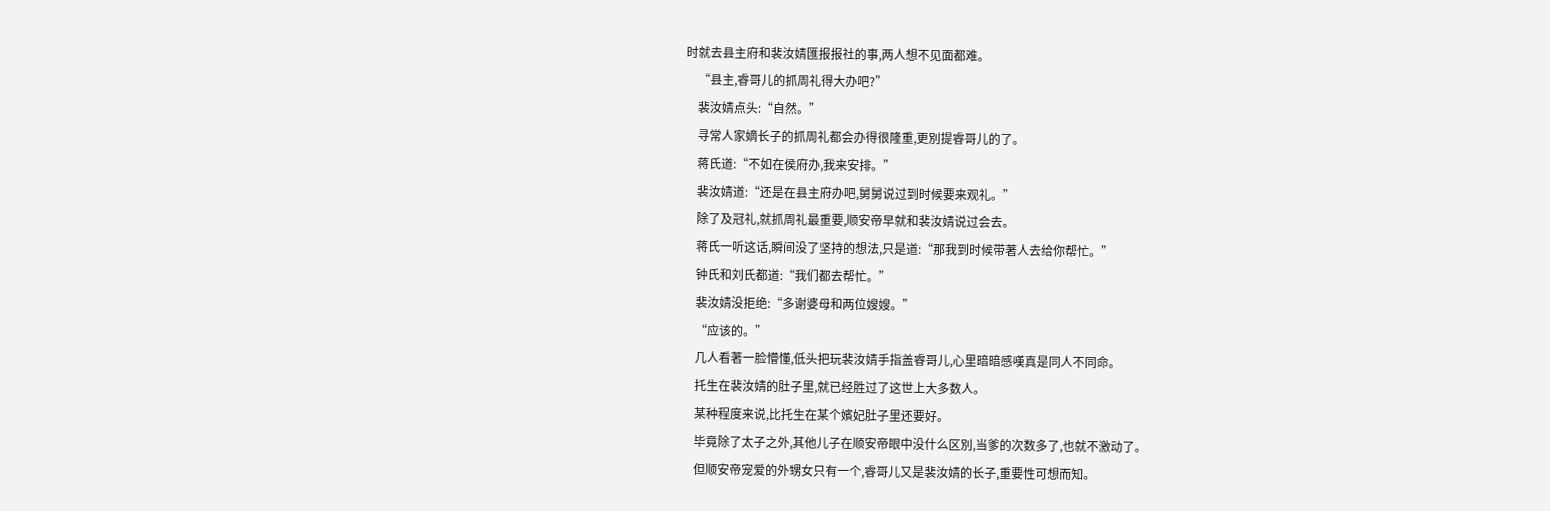时就去县主府和裴汝婧匯报报社的事,两人想不见面都难。
    “县主,睿哥儿的抓周礼得大办吧?”
    裴汝婧点头:“自然。”
    寻常人家嫡长子的抓周礼都会办得很隆重,更別提睿哥儿的了。
    蒋氏道:“不如在侯府办,我来安排。”
    裴汝婧道:“还是在县主府办吧,舅舅说过到时候要来观礼。”
    除了及冠礼,就抓周礼最重要,顺安帝早就和裴汝婧说过会去。
    蒋氏一听这话,瞬间没了坚持的想法,只是道:“那我到时候带著人去给你帮忙。”
    钟氏和刘氏都道:“我们都去帮忙。”
    裴汝婧没拒绝:“多谢婆母和两位嫂嫂。”
    “应该的。”
    几人看著一脸懵懂,低头把玩裴汝婧手指盖睿哥儿,心里暗暗感嘆真是同人不同命。
    托生在裴汝婧的肚子里,就已经胜过了这世上大多数人。
    某种程度来说,比托生在某个嬪妃肚子里还要好。
    毕竟除了太子之外,其他儿子在顺安帝眼中没什么区別,当爹的次数多了,也就不激动了。
    但顺安帝宠爱的外甥女只有一个,睿哥儿又是裴汝婧的长子,重要性可想而知。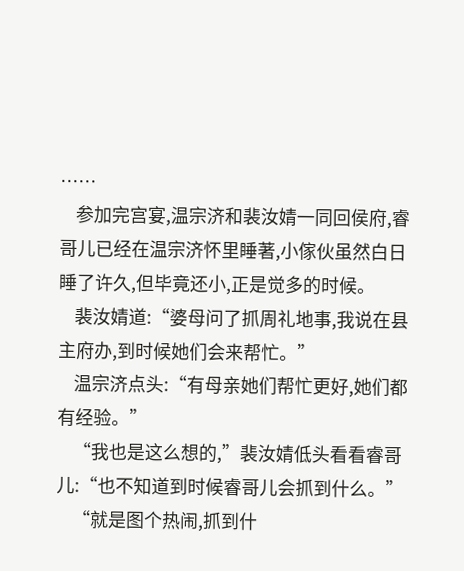……
    参加完宫宴,温宗济和裴汝婧一同回侯府,睿哥儿已经在温宗济怀里睡著,小傢伙虽然白日睡了许久,但毕竟还小,正是觉多的时候。
    裴汝婧道:“婆母问了抓周礼地事,我说在县主府办,到时候她们会来帮忙。”
    温宗济点头:“有母亲她们帮忙更好,她们都有经验。”
    “我也是这么想的,”裴汝婧低头看看睿哥儿:“也不知道到时候睿哥儿会抓到什么。”
    “就是图个热闹,抓到什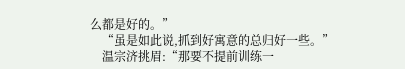么都是好的。”
    “虽是如此说,抓到好寓意的总归好一些。”
    温宗济挑眉:“那要不提前训练一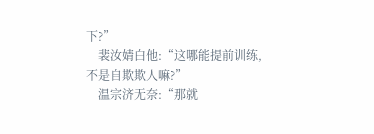下?”
    裴汝婧白他:“这哪能提前训练,不是自欺欺人嘛?”
    温宗济无奈:“那就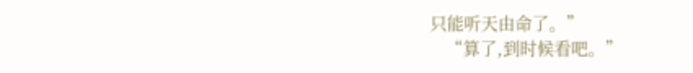只能听天由命了。”
    “算了,到时候看吧。”